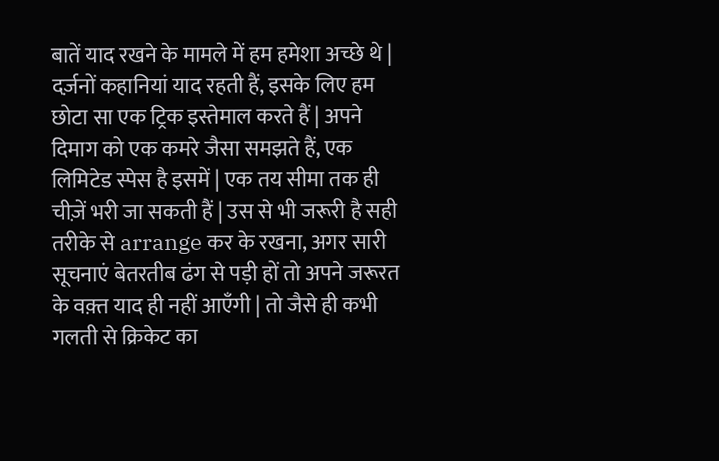बातें याद रखने के मामले में हम हमेशा अच्छे थे | दर्ज़नों कहानियां याद रहती हैं, इसके लिए हम छोटा सा एक ट्रिक इस्तेमाल करते हैं | अपने दिमाग को एक कमरे जैसा समझते हैं, एक लिमिटेड स्पेस है इसमें | एक तय सीमा तक ही चीज़ें भरी जा सकती हैं | उस से भी जरूरी है सही तरीके से arrange कर के रखना, अगर सारी सूचनाएं बेतरतीब ढंग से पड़ी हों तो अपने जरूरत के वक़्त याद ही नहीं आएँगी | तो जैसे ही कभी गलती से क्रिकेट का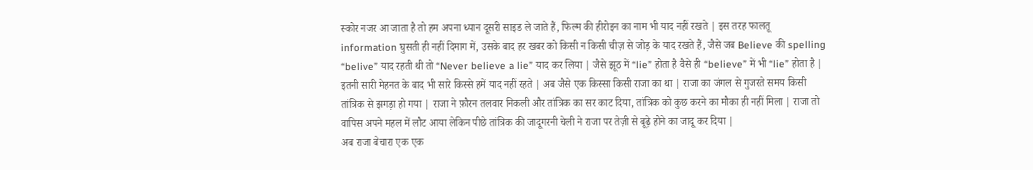स्कोर नजर आ जाता है तो हम अपना ध्यान दूसरी साइड ले जाते हैं, फिल्म की हीरोइन का नाम भी याद नहीं रखते | इस तरह फालतू information घुसती ही नहीं दिमाग में, उसके बाद हर खबर को किसी न किसी चीज़ से जोड़ के याद रखते हैं, जैसे जब Believe की spelling “belive” याद रहती थी तो “Never believe a lie” याद कर लिया | जैसे झूठ में “lie” होता है वैसे ही “believe” में भी “lie” होता है |
इतनी सारी मेहनत के बाद भी सारे किस्से हमें याद नहीं रहते | अब जैसे एक किस्सा किसी राजा का था | राजा का जंगल से गुजरते समय किसी तांत्रिक से झगड़ा हो गया | राजा ने फ़ौरन तलवार निकली और तांत्रिक का सर काट दिया, तांत्रिक को कुछ करने का मौका ही नहीं मिला | राजा तो वापिस अपने महल में लौट आया लेकिन पीछे तांत्रिक की जादूगरनी चेली ने राजा पर तेज़ी से बूढ़े होने का जादू कर दिया |
अब राजा बेचारा एक एक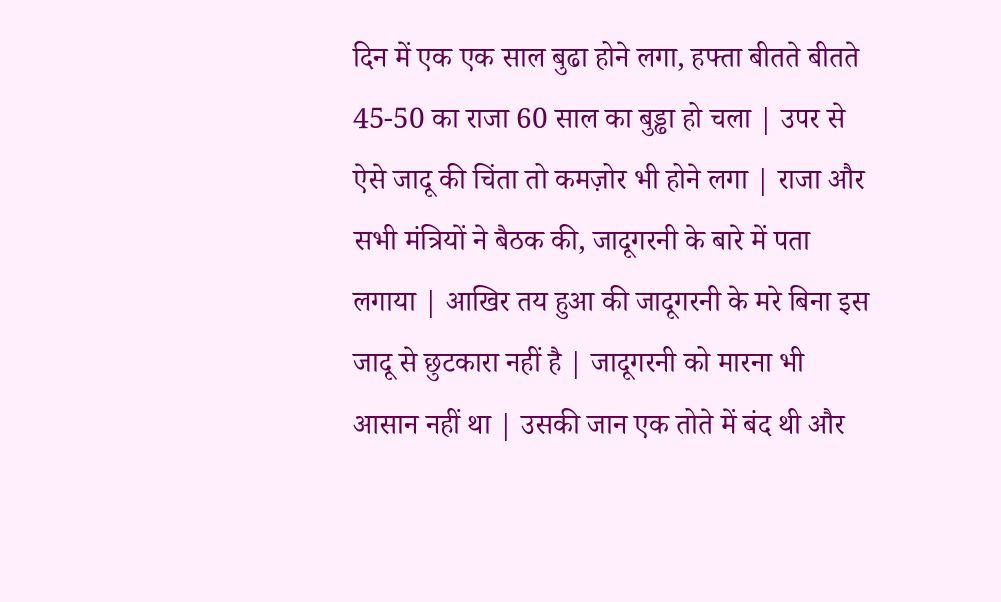दिन में एक एक साल बुढा होने लगा, हफ्ता बीतते बीतते 45-50 का राजा 60 साल का बुड्ढा हो चला | उपर से ऐसे जादू की चिंता तो कमज़ोर भी होने लगा | राजा और सभी मंत्रियों ने बैठक की, जादूगरनी के बारे में पता लगाया | आखिर तय हुआ की जादूगरनी के मरे बिना इस जादू से छुटकारा नहीं है | जादूगरनी को मारना भी आसान नहीं था | उसकी जान एक तोते में बंद थी और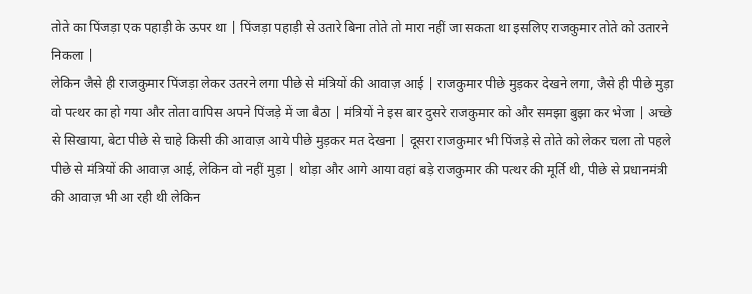तोते का पिंजड़ा एक पहाड़ी के ऊपर था | पिंजड़ा पहाड़ी से उतारे बिना तोते तो मारा नहीं जा सकता था इसलिए राजकुमार तोते को उतारने निकला |
लेकिन जैसे ही राजकुमार पिंजड़ा लेकर उतरने लगा पीछे से मंत्रियों की आवाज़ आई | राजकुमार पीछे मुड़कर देखने लगा, जैसे ही पीछे मुड़ा वो पत्थर का हो गया और तोता वापिस अपने पिंजड़े में जा बैठा | मंत्रियों ने इस बार दुसरे राजकुमार को और समझा बुझा कर भेजा | अच्छे से सिखाया, बेटा पीछे से चाहे किसी की आवाज़ आये पीछे मुड़कर मत देखना | दूसरा राजकुमार भी पिंजड़े से तोते को लेकर चला तो पहले पीछे से मंत्रियों की आवाज़ आई, लेकिन वो नहीं मुड़ा | थोड़ा और आगे आया वहां बड़े राजकुमार की पत्थर की मूर्ति थी, पीछे से प्रधानमंत्री की आवाज़ भी आ रही थी लेकिन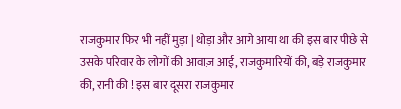राजकुमार फिर भी नहीं मुड़ा | थोड़ा और आगे आया था की इस बार पीछे से उसके परिवार के लोगों की आवाज़ आई, राजकुमारियों की, बड़े राजकुमार की, रानी की ! इस बार दूसरा राजकुमार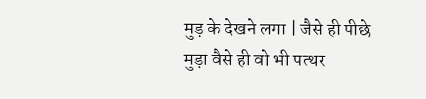मुड़ के देखने लगा | जैसे ही पीछे मुड़ा वैसे ही वो भी पत्थर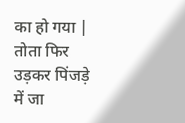का हो गया | तोता फिर उड़कर पिंजड़े में जा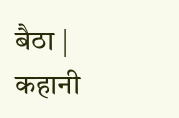बैठा |
कहानी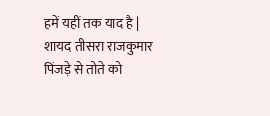हमें यहीं तक याद है | शायद तीसरा राजकुमार पिंजड़े से तोते को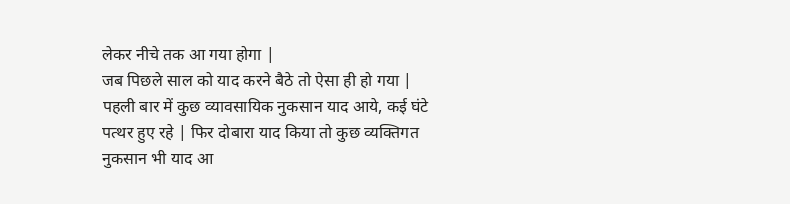लेकर नीचे तक आ गया होगा |
जब पिछले साल को याद करने बैठे तो ऐसा ही हो गया | पहली बार में कुछ व्यावसायिक नुकसान याद आये, कई घंटे पत्थर हुए रहे | फिर दोबारा याद किया तो कुछ व्यक्तिगत नुकसान भी याद आ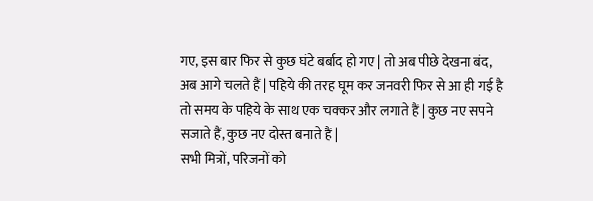गए, इस बार फिर से कुछ घंटे बर्बाद हो गए | तो अब पीछे देखना बंद, अब आगे चलते हैं | पहिये की तरह घूम कर जनवरी फिर से आ ही गई है तो समय के पहिये के साथ एक चक्कर और लगाते हैं | कुछ नए सपने सजाते हैं, कुछ नए दोस्त बनाते हैं |
सभी मित्रों, परिजनों को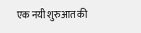एक नयी शुरुआत की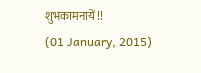शुभकामनायें !!
(01 January, 2015)